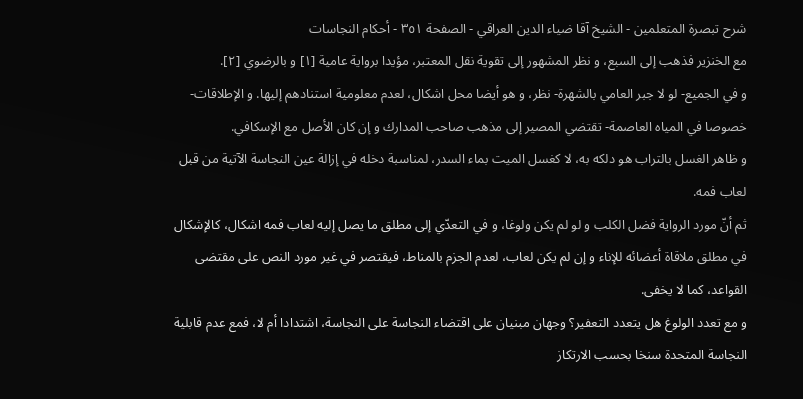شرح تبصرة المتعلمين - الشيخ آقا ضياء الدين العراقي - الصفحة ٣٥١ - أحكام النجاسات
مع الخنزير فذهب إلى السبع، و نظر المشهور إلى تقوية نقل المعتبر، مؤيدا برواية عامية [١] و بالرضوي [٢].
و في الجميع- لو لا جبر العامي بالشهرة- نظر، و هو أيضا محل اشكال، لعدم معلومية استنادهم إليها. و الإطلاقات- خصوصا في المياه العاصمة- تقتضي المصير إلى مذهب صاحب المدارك و إن كان الأصل مع الإسكافي.
و ظاهر الغسل بالتراب هو دلكه به، لا كغسل الميت بماء السدر، لمناسبة دخله في إزالة عين النجاسة الآتية من قبل لعاب فمه.
ثم أنّ مورد الرواية فضل الكلب و لو لم يكن ولوغا، و في التعدّي إلى مطلق ما يصل إليه لعاب فمه اشكال، كالإشكال في مطلق ملاقاة أعضائه للإناء و إن لم يكن لعاب، لعدم الجزم بالمناط، فيقتصر في غير مورد النص على مقتضى القواعد، كما لا يخفى.
و مع تعدد الولوغ هل يتعدد التعفير؟ وجهان مبنيان على اقتضاء النجاسة على النجاسة، اشتدادا أم لا، فمع عدم قابلية النجاسة المتحدة سنخا بحسب الارتكاز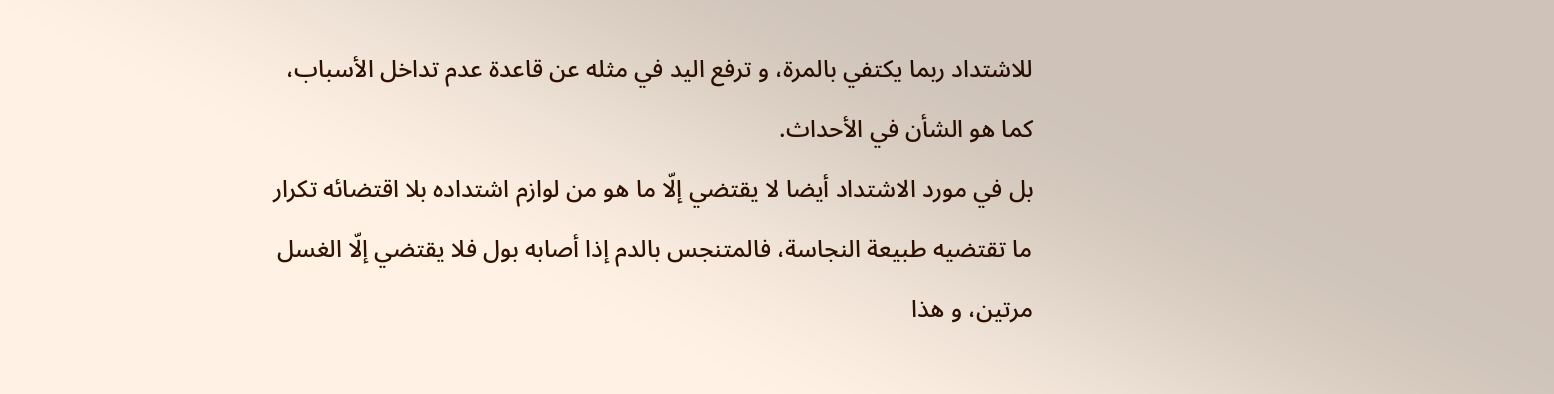للاشتداد ربما يكتفي بالمرة، و ترفع اليد في مثله عن قاعدة عدم تداخل الأسباب، كما هو الشأن في الأحداث.
بل في مورد الاشتداد أيضا لا يقتضي إلّا ما هو من لوازم اشتداده بلا اقتضائه تكرار ما تقتضيه طبيعة النجاسة، فالمتنجس بالدم إذا أصابه بول فلا يقتضي إلّا الغسل مرتين، و هذا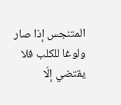المتنجس إذا صار ولوغا للكلب فلا يقتضي إلّا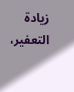زيادة التعفير،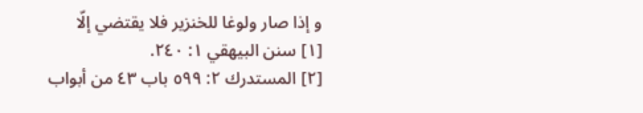و إذا صار ولوغا للخنزير فلا يقتضي إلّا
[١] سنن البيهقي ١: ٢٤٠.
[٢] المستدرك ٢: ٥٩٩ باب ٤٣ من أبواب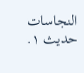النجاسات حديث ١.